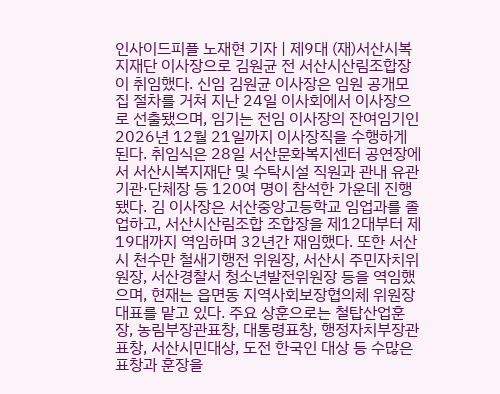인사이드피플 노재현 기자 | 제9대 (재)서산시복지재단 이사장으로 김원균 전 서산시산림조합장이 취임했다. 신임 김원균 이사장은 임원 공개모집 절차를 거쳐 지난 24일 이사회에서 이사장으로 선출됐으며, 임기는 전임 이사장의 잔여임기인 2026년 12월 21일까지 이사장직을 수행하게 된다. 취임식은 28일 서산문화복지센터 공연장에서 서산시복지재단 및 수탁시설 직원과 관내 유관기관·단체장 등 120여 명이 참석한 가운데 진행됐다. 김 이사장은 서산중앙고등학교 임업과를 졸업하고, 서산시산림조합 조합장을 제12대부터 제19대까지 역임하며 32년간 재임했다. 또한 서산시 천수만 철새기행전 위원장, 서산시 주민자치위원장, 서산경찰서 청소년발전위원장 등을 역임했으며, 현재는 읍면동 지역사회보장협의체 위원장 대표를 맡고 있다. 주요 상훈으로는 철탑산업훈장, 농림부장관표창, 대통령표창, 행정자치부장관표창, 서산시민대상, 도전 한국인 대상 등 수많은 표창과 훈장을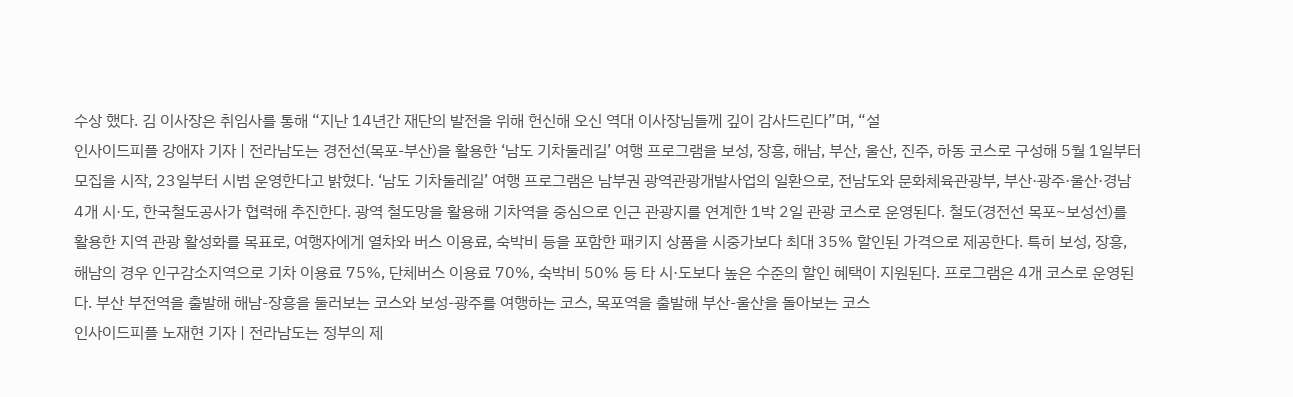수상 했다. 김 이사장은 취임사를 통해 “지난 14년간 재단의 발전을 위해 헌신해 오신 역대 이사장님들께 깊이 감사드린다”며, “설
인사이드피플 강애자 기자 | 전라남도는 경전선(목포-부산)을 활용한 ‘남도 기차둘레길’ 여행 프로그램을 보성, 장흥, 해남, 부산, 울산, 진주, 하동 코스로 구성해 5월 1일부터 모집을 시작, 23일부터 시범 운영한다고 밝혔다. ‘남도 기차둘레길’ 여행 프로그램은 남부권 광역관광개발사업의 일환으로, 전남도와 문화체육관광부, 부산·광주·울산·경남 4개 시·도, 한국철도공사가 협력해 추진한다. 광역 철도망을 활용해 기차역을 중심으로 인근 관광지를 연계한 1박 2일 관광 코스로 운영된다. 철도(경전선 목포~보성선)를 활용한 지역 관광 활성화를 목표로, 여행자에게 열차와 버스 이용료, 숙박비 등을 포함한 패키지 상품을 시중가보다 최대 35% 할인된 가격으로 제공한다. 특히 보성, 장흥, 해남의 경우 인구감소지역으로 기차 이용료 75%, 단체버스 이용료 70%, 숙박비 50% 등 타 시·도보다 높은 수준의 할인 혜택이 지원된다. 프로그램은 4개 코스로 운영된다. 부산 부전역을 출발해 해남-장흥을 둘러보는 코스와 보성-광주를 여행하는 코스, 목포역을 출발해 부산-울산을 돌아보는 코스
인사이드피플 노재현 기자 | 전라남도는 정부의 제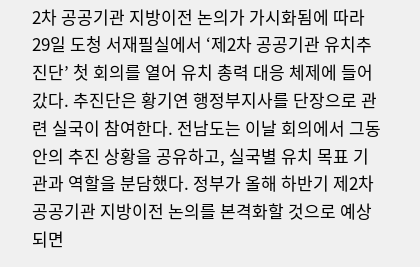2차 공공기관 지방이전 논의가 가시화됨에 따라 29일 도청 서재필실에서 ‘제2차 공공기관 유치추진단’ 첫 회의를 열어 유치 총력 대응 체제에 들어갔다. 추진단은 황기연 행정부지사를 단장으로 관련 실국이 참여한다. 전남도는 이날 회의에서 그동안의 추진 상황을 공유하고, 실국별 유치 목표 기관과 역할을 분담했다. 정부가 올해 하반기 제2차 공공기관 지방이전 논의를 본격화할 것으로 예상되면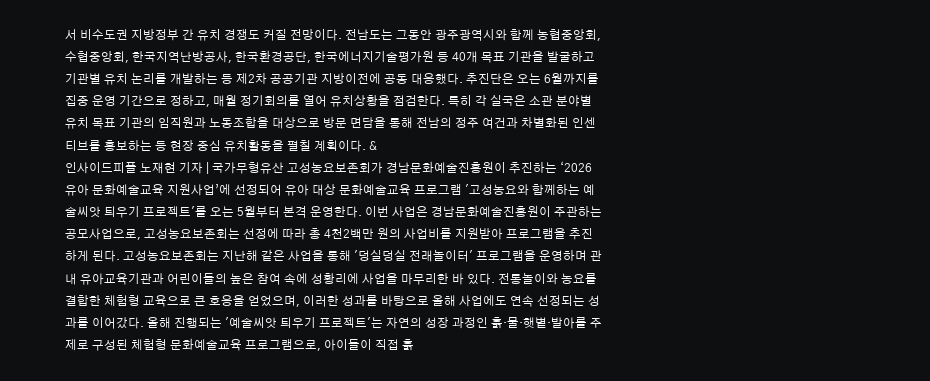서 비수도권 지방정부 간 유치 경쟁도 커질 전망이다. 전남도는 그동안 광주광역시와 함께 농협중앙회, 수협중앙회, 한국지역난방공사, 한국환경공단, 한국에너지기술평가원 등 40개 목표 기관을 발굴하고 기관별 유치 논리를 개발하는 등 제2차 공공기관 지방이전에 공동 대응했다. 추진단은 오는 6월까지를 집중 운영 기간으로 정하고, 매월 정기회의를 열어 유치상황을 점검한다. 특히 각 실국은 소관 분야별 유치 목표 기관의 임직원과 노동조합을 대상으로 방문 면담을 통해 전남의 정주 여건과 차별화된 인센티브를 홍보하는 등 현장 중심 유치활동을 펼칠 계획이다. &
인사이드피플 노재현 기자 | 국가무형유산 고성농요보존회가 경남문화예술진흥원이 추진하는 ‘2026 유아 문화예술교육 지원사업’에 선정되어 유아 대상 문화예술교육 프로그램 '고성농요와 함께하는 예술씨앗 틔우기 프로젝트'를 오는 5월부터 본격 운영한다. 이번 사업은 경남문화예술진흥원이 주관하는 공모사업으로, 고성농요보존회는 선정에 따라 총 4천2백만 원의 사업비를 지원받아 프로그램을 추진하게 된다. 고성농요보존회는 지난해 같은 사업을 통해 '덩실덩실 전래놀이터' 프로그램을 운영하며 관내 유아교육기관과 어린이들의 높은 참여 속에 성황리에 사업을 마무리한 바 있다. 전통놀이와 농요를 결합한 체험형 교육으로 큰 호응을 얻었으며, 이러한 성과를 바탕으로 올해 사업에도 연속 선정되는 성과를 이어갔다. 올해 진행되는 '예술씨앗 틔우기 프로젝트'는 자연의 성장 과정인 흙·물·햇볕·발아를 주제로 구성된 체험형 문화예술교육 프로그램으로, 아이들이 직접 흙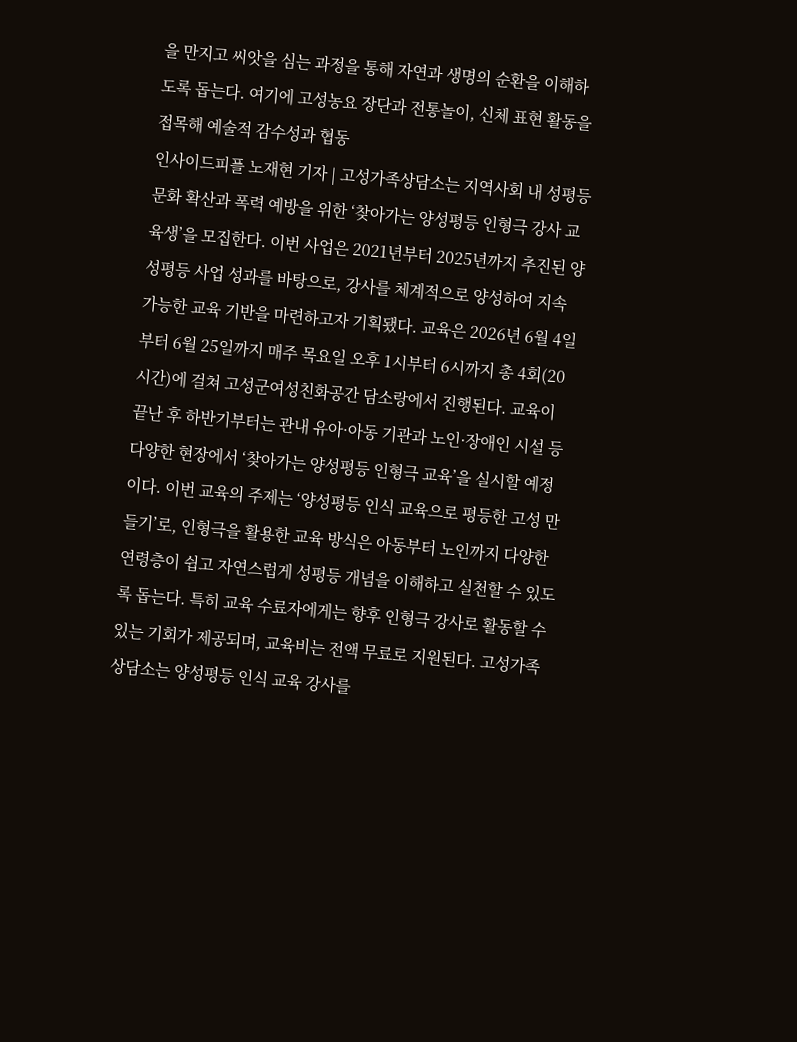을 만지고 씨앗을 심는 과정을 통해 자연과 생명의 순환을 이해하도록 돕는다. 여기에 고성농요 장단과 전통놀이, 신체 표현 활동을 접목해 예술적 감수성과 협동
인사이드피플 노재현 기자 | 고성가족상담소는 지역사회 내 성평등 문화 확산과 폭력 예방을 위한 ‘찾아가는 양성평등 인형극 강사 교육생’을 모집한다. 이번 사업은 2021년부터 2025년까지 추진된 양성평등 사업 성과를 바탕으로, 강사를 체계적으로 양성하여 지속 가능한 교육 기반을 마련하고자 기획됐다. 교육은 2026년 6월 4일부터 6월 25일까지 매주 목요일 오후 1시부터 6시까지 총 4회(20시간)에 걸쳐 고성군여성친화공간 담소랑에서 진행된다. 교육이 끝난 후 하반기부터는 관내 유아·아동 기관과 노인·장애인 시설 등 다양한 현장에서 ‘찾아가는 양성평등 인형극 교육’을 실시할 예정이다. 이번 교육의 주제는 ‘양성평등 인식 교육으로 평등한 고성 만들기’로, 인형극을 활용한 교육 방식은 아동부터 노인까지 다양한 연령층이 쉽고 자연스럽게 성평등 개념을 이해하고 실천할 수 있도록 돕는다. 특히 교육 수료자에게는 향후 인형극 강사로 활동할 수 있는 기회가 제공되며, 교육비는 전액 무료로 지원된다. 고성가족상담소는 양성평등 인식 교육 강사를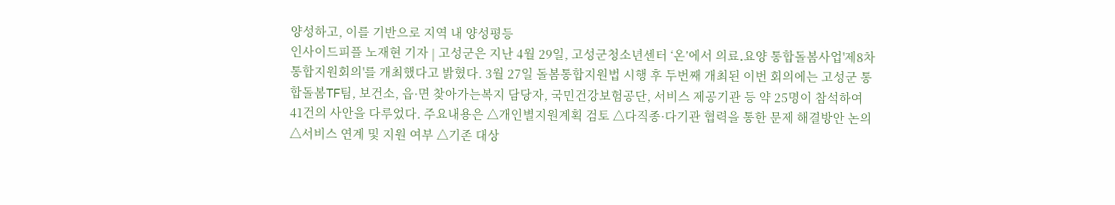양성하고, 이를 기반으로 지역 내 양성평등
인사이드피플 노재현 기자 | 고성군은 지난 4월 29일, 고성군청소년센터 ‘온’에서 의료․요양 통합돌봄사업'제8차 통합지원회의'를 개최했다고 밝혔다. 3월 27일 돌봄통합지원법 시행 후 두번째 개최된 이번 회의에는 고성군 통합돌봄TF팀, 보건소, 읍·면 찾아가는복지 담당자, 국민건강보험공단, 서비스 제공기관 등 약 25명이 참석하여 41건의 사안을 다루었다. 주요내용은 △개인별지원계획 검토 △다직종·다기관 협력을 통한 문제 해결방안 논의 △서비스 연계 및 지원 여부 △기존 대상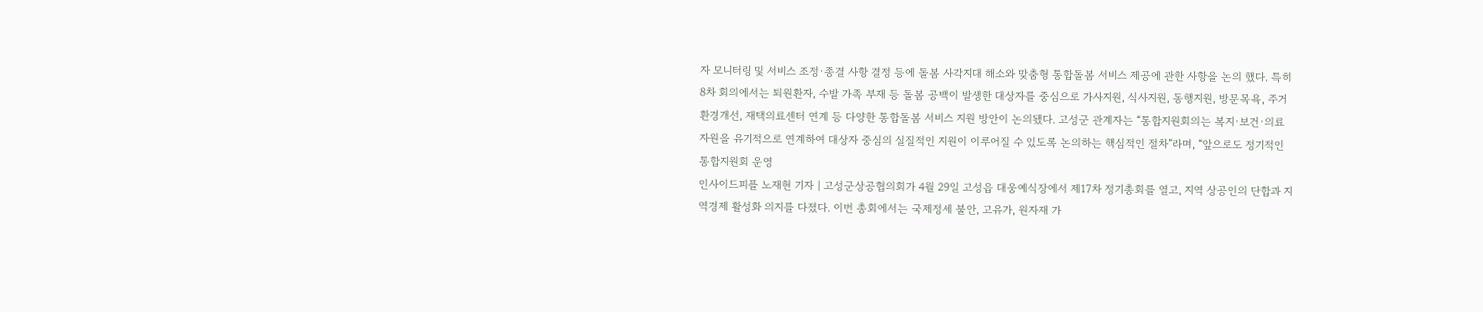자 모니터링 및 서비스 조정·종결 사항 결정 등에 돌봄 사각지대 해소와 맞춤형 통합돌봄 서비스 제공에 관한 사항을 논의 했다. 특히 8차 회의에서는 퇴원환자, 수발 가족 부재 등 돌봄 공백이 발생한 대상자를 중심으로 가사지원, 식사지원, 동행지원, 방문목욕, 주거환경개선, 재택의료센터 연계 등 다양한 통합돌봄 서비스 지원 방안이 논의됐다. 고성군 관계자는 “통합지원회의는 복지·보건·의료 자원을 유기적으로 연계하여 대상자 중심의 실질적인 지원이 이루어질 수 있도록 논의하는 핵심적인 절차”라며, “앞으로도 정기적인 통합지원회 운영
인사이드피플 노재현 기자 | 고성군상공협의회가 4월 29일 고성읍 대웅예식장에서 제17차 정기총회를 열고, 지역 상공인의 단합과 지역경제 활성화 의지를 다졌다. 이번 총회에서는 국제정세 불안, 고유가, 원자재 가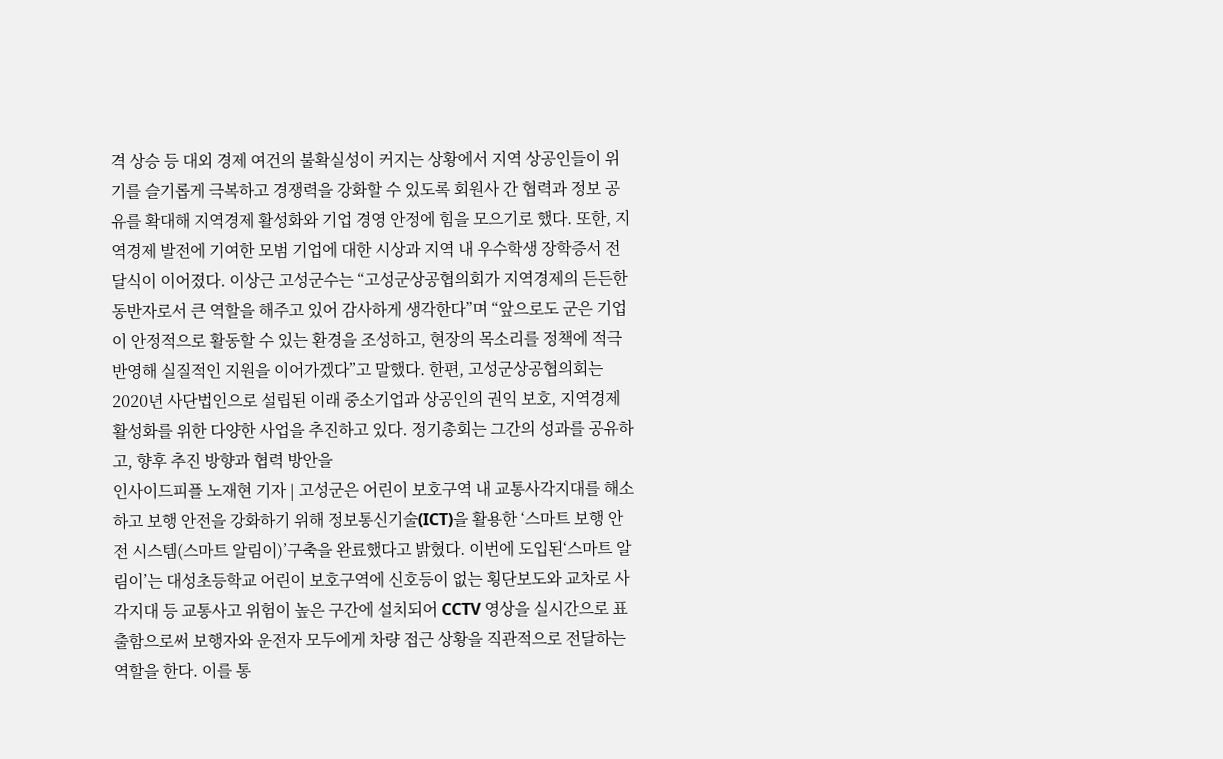격 상승 등 대외 경제 여건의 불확실성이 커지는 상황에서 지역 상공인들이 위기를 슬기롭게 극복하고 경쟁력을 강화할 수 있도록 회원사 간 협력과 정보 공유를 확대해 지역경제 활성화와 기업 경영 안정에 힘을 모으기로 했다. 또한, 지역경제 발전에 기여한 모범 기업에 대한 시상과 지역 내 우수학생 장학증서 전달식이 이어졌다. 이상근 고성군수는 “고성군상공협의회가 지역경제의 든든한 동반자로서 큰 역할을 해주고 있어 감사하게 생각한다”며 “앞으로도 군은 기업이 안정적으로 활동할 수 있는 환경을 조성하고, 현장의 목소리를 정책에 적극 반영해 실질적인 지원을 이어가겠다”고 말했다. 한편, 고성군상공협의회는 2020년 사단법인으로 설립된 이래 중소기업과 상공인의 권익 보호, 지역경제 활성화를 위한 다양한 사업을 추진하고 있다. 정기총회는 그간의 성과를 공유하고, 향후 추진 방향과 협력 방안을
인사이드피플 노재현 기자 | 고성군은 어린이 보호구역 내 교통사각지대를 해소하고 보행 안전을 강화하기 위해 정보통신기술(ICT)을 활용한 ‘스마트 보행 안전 시스템(스마트 알림이)’구축을 완료했다고 밝혔다. 이번에 도입된‘스마트 알림이’는 대성초등학교 어린이 보호구역에 신호등이 없는 횡단보도와 교차로 사각지대 등 교통사고 위험이 높은 구간에 설치되어 CCTV 영상을 실시간으로 표출함으로써 보행자와 운전자 모두에게 차량 접근 상황을 직관적으로 전달하는 역할을 한다. 이를 통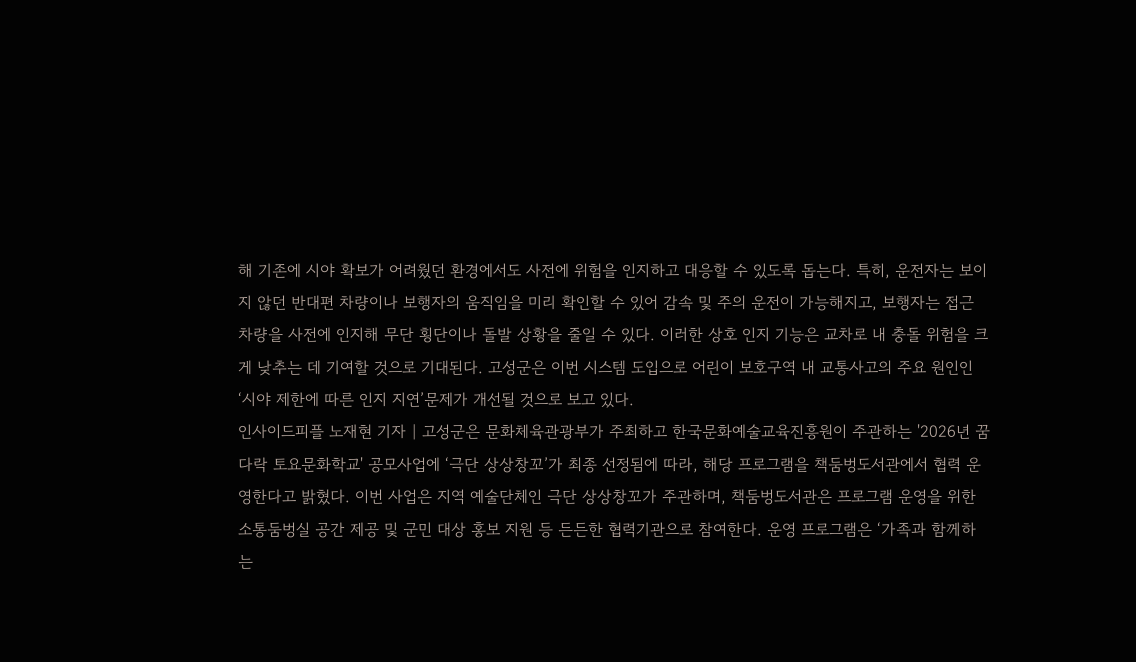해 기존에 시야 확보가 어려웠던 환경에서도 사전에 위험을 인지하고 대응할 수 있도록 돕는다. 특히, 운전자는 보이지 않던 반대편 차량이나 보행자의 움직임을 미리 확인할 수 있어 감속 및 주의 운전이 가능해지고, 보행자는 접근 차량을 사전에 인지해 무단 횡단이나 돌발 상황을 줄일 수 있다. 이러한 상호 인지 기능은 교차로 내 충돌 위험을 크게 낮추는 데 기여할 것으로 기대된다. 고성군은 이번 시스템 도입으로 어린이 보호구역 내 교통사고의 주요 원인인‘시야 제한에 따른 인지 지연’문제가 개선될 것으로 보고 있다.
인사이드피플 노재현 기자 | 고성군은 문화체육관광부가 주최하고 한국문화예술교육진흥원이 주관하는 '2026년 꿈다락 토요문화학교' 공모사업에 ‘극단 상상창꼬’가 최종 선정됨에 따라, 해당 프로그램을 책둠벙도서관에서 협력 운영한다고 밝혔다. 이번 사업은 지역 예술단체인 극단 상상창꼬가 주관하며, 책둠벙도서관은 프로그램 운영을 위한 소통둠벙실 공간 제공 및 군민 대상 홍보 지원 등 든든한 협력기관으로 참여한다. 운영 프로그램은 ‘가족과 함께하는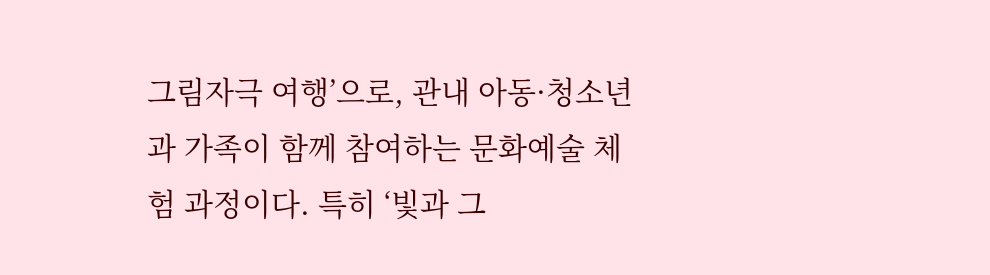그림자극 여행’으로, 관내 아동·청소년과 가족이 함께 참여하는 문화예술 체험 과정이다. 특히 ‘빛과 그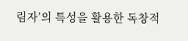림자’의 특성을 활용한 독창적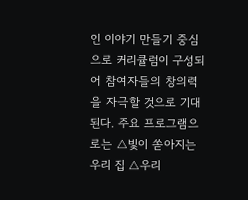인 이야기 만들기 중심으로 커리큘럼이 구성되어 참여자들의 창의력을 자극할 것으로 기대된다. 주요 프로그램으로는 △빛이 쏟아지는 우리 집 △우리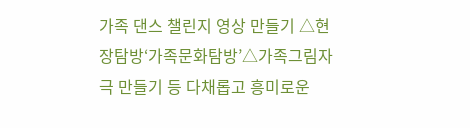가족 댄스 챌린지 영상 만들기 △현장탐방‘가족문화탐방’△가족그림자극 만들기 등 다채롭고 흥미로운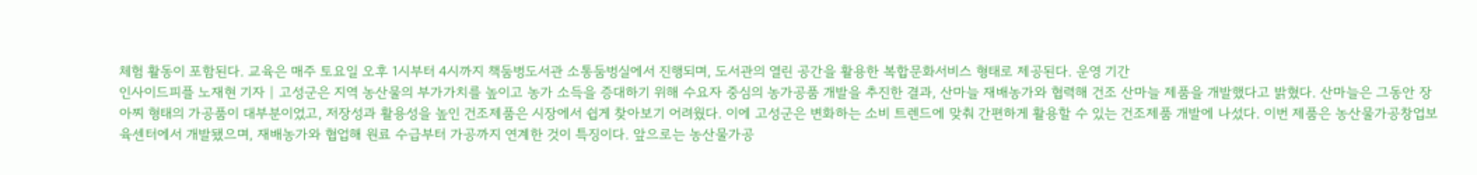체험 활동이 포함된다. 교육은 매주 토요일 오후 1시부터 4시까지 책둠벙도서관 소통둠벙실에서 진행되며, 도서관의 열린 공간을 활용한 복합문화서비스 형태로 제공된다. 운영 기간
인사이드피플 노재현 기자 | 고성군은 지역 농산물의 부가가치를 높이고 농가 소득을 증대하기 위해 수요자 중심의 농가공품 개발을 추진한 결과, 산마늘 재배농가와 협력해 건조 산마늘 제품을 개발했다고 밝혔다. 산마늘은 그동안 장아찌 형태의 가공품이 대부분이었고, 저장성과 활용성을 높인 건조제품은 시장에서 쉽게 찾아보기 어려웠다. 이에 고성군은 변화하는 소비 트렌드에 맞춰 간편하게 활용할 수 있는 건조제품 개발에 나섰다. 이번 제품은 농산물가공창업보육센터에서 개발됐으며, 재배농가와 협업해 원료 수급부터 가공까지 연계한 것이 특징이다. 앞으로는 농산물가공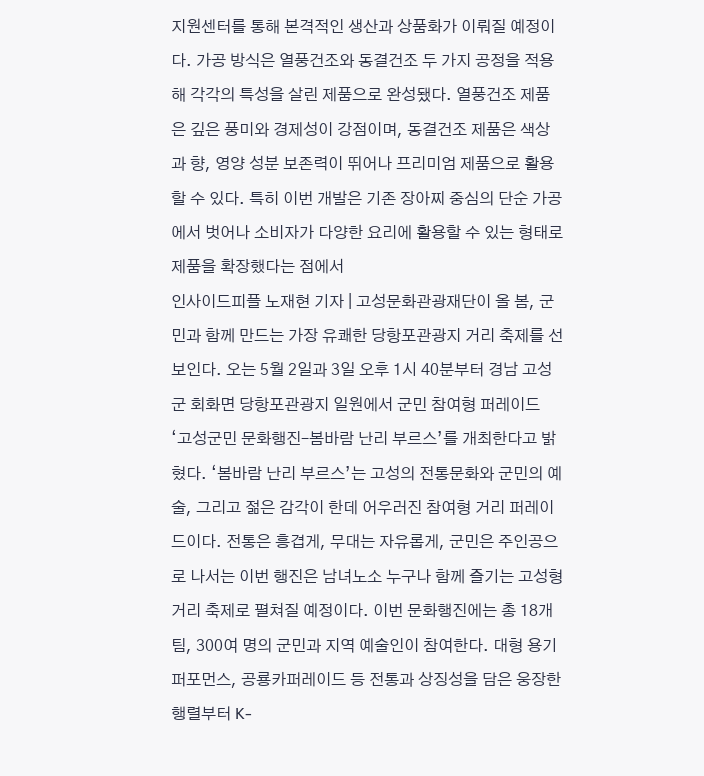지원센터를 통해 본격적인 생산과 상품화가 이뤄질 예정이다. 가공 방식은 열풍건조와 동결건조 두 가지 공정을 적용해 각각의 특성을 살린 제품으로 완성됐다. 열풍건조 제품은 깊은 풍미와 경제성이 강점이며, 동결건조 제품은 색상과 향, 영양 성분 보존력이 뛰어나 프리미엄 제품으로 활용할 수 있다. 특히 이번 개발은 기존 장아찌 중심의 단순 가공에서 벗어나 소비자가 다양한 요리에 활용할 수 있는 형태로 제품을 확장했다는 점에서
인사이드피플 노재현 기자 | 고성문화관광재단이 올 봄, 군민과 함께 만드는 가장 유쾌한 당항포관광지 거리 축제를 선보인다. 오는 5월 2일과 3일 오후 1시 40분부터 경남 고성군 회화면 당항포관광지 일원에서 군민 참여형 퍼레이드 ‘고성군민 문화행진–봄바람 난리 부르스’를 개최한다고 밝혔다. ‘봄바람 난리 부르스’는 고성의 전통문화와 군민의 예술, 그리고 젊은 감각이 한데 어우러진 참여형 거리 퍼레이드이다. 전통은 흥겹게, 무대는 자유롭게, 군민은 주인공으로 나서는 이번 행진은 남녀노소 누구나 함께 즐기는 고성형 거리 축제로 펼쳐질 예정이다. 이번 문화행진에는 총 18개 팀, 300여 명의 군민과 지역 예술인이 참여한다. 대형 용기 퍼포먼스, 공룡카퍼레이드 등 전통과 상징성을 담은 웅장한 행렬부터 K-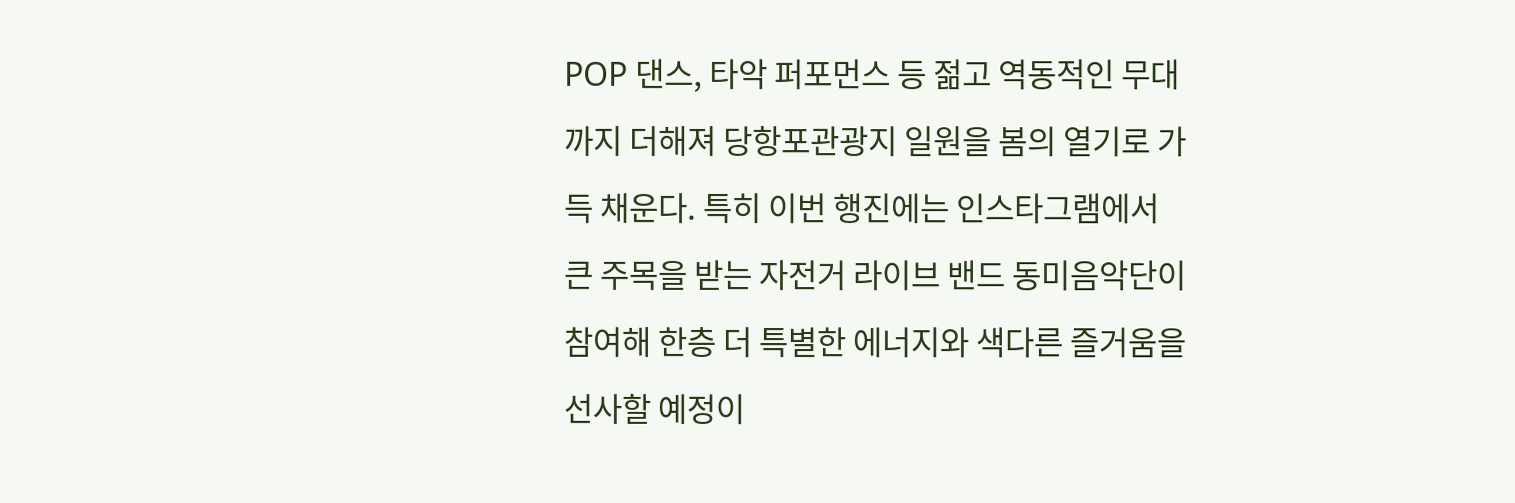POP 댄스, 타악 퍼포먼스 등 젊고 역동적인 무대까지 더해져 당항포관광지 일원을 봄의 열기로 가득 채운다. 특히 이번 행진에는 인스타그램에서 큰 주목을 받는 자전거 라이브 밴드 동미음악단이 참여해 한층 더 특별한 에너지와 색다른 즐거움을 선사할 예정이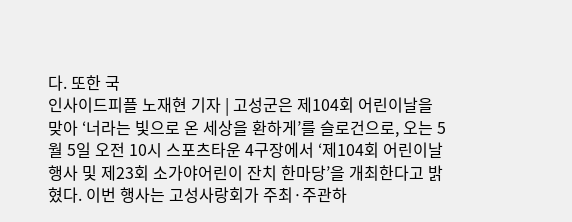다. 또한 국
인사이드피플 노재현 기자 | 고성군은 제104회 어린이날을 맞아 ‘너라는 빛으로 온 세상을 환하게’를 슬로건으로, 오는 5월 5일 오전 10시 스포츠타운 4구장에서 ‘제104회 어린이날 행사 및 제23회 소가야어린이 잔치 한마당’을 개최한다고 밝혔다. 이번 행사는 고성사랑회가 주최·주관하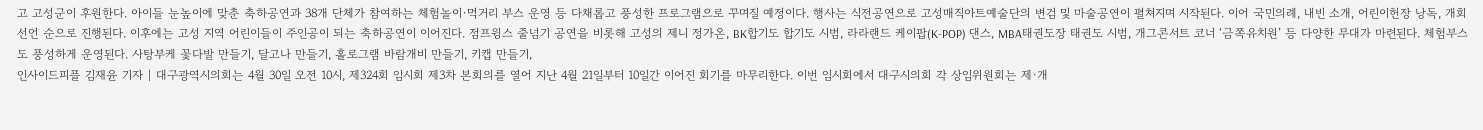고 고성군이 후원한다. 아이들 눈높이에 맞춘 축하공연과 38개 단체가 참여하는 체험놀이·먹거리 부스 운영 등 다채롭고 풍성한 프로그램으로 꾸며질 예정이다. 행사는 식전공연으로 고성매직아트예술단의 변검 및 마술공연이 펼쳐지며 시작된다. 이어 국민의례, 내빈 소개, 어린이헌장 낭독, 개회선언 순으로 진행된다. 이후에는 고성 지역 어린이들이 주인공이 되는 축하공연이 이어진다. 점프윙스 줄넘기 공연을 비롯해 고성의 제니 정가온, BK합기도 합기도 시범, 라라랜드 케이팝(K-POP) 댄스, MBA태권도장 태권도 시범, 개그콘서트 코너 ‘금쪽유치원’ 등 다양한 무대가 마련된다. 체험부스도 풍성하게 운영된다. 사탕부케 꽃다발 만들기, 달고나 만들기, 홀로그램 바람개비 만들기, 키캡 만들기,
인사이드피플 김재윤 기자 | 대구광역시의회는 4월 30일 오전 10시, 제324회 임시회 제3차 본회의를 열어 지난 4월 21일부터 10일간 이어진 회기를 마무리한다. 이번 임시회에서 대구시의회 각 상임위원회는 제·개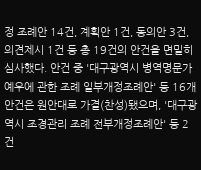정 조례안 14건, 계획안 1건, 동의안 3건, 의견제시 1건 등 총 19건의 안건을 면밀히 심사했다. 안건 중 '대구광역시 병역명문가 예우에 관한 조례 일부개정조례안' 등 16개 안건은 원안대로 가결(찬성)됐으며, '대구광역시 조경관리 조례 전부개정조례안' 등 2건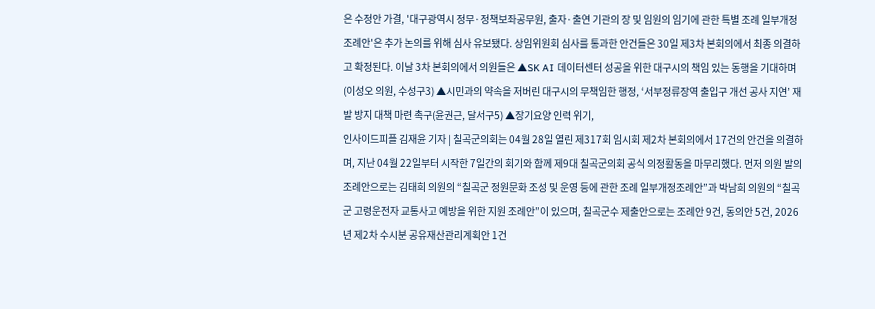은 수정안 가결, '대구광역시 정무·정책보좌공무원, 출자·출연 기관의 장 및 임원의 임기에 관한 특별 조례 일부개정조례안'은 추가 논의를 위해 심사 유보됐다. 상임위원회 심사를 통과한 안건들은 30일 제3차 본회의에서 최종 의결하고 확정된다. 이날 3차 본회의에서 의원들은 ▲SK AI 데이터센터 성공을 위한 대구시의 책임 있는 동행을 기대하며(이성오 의원, 수성구3) ▲시민과의 약속을 저버린 대구시의 무책임한 행정, ‘서부정류장역 출입구 개선 공사 지연’ 재발 방지 대책 마련 촉구(윤권근, 달서구5) ▲장기요양 인력 위기,
인사이드피플 김재윤 기자 | 칠곡군의회는 04월 28일 열린 제317회 임시회 제2차 본회의에서 17건의 안건을 의결하며, 지난 04월 22일부터 시작한 7일간의 회기와 함께 제9대 칠곡군의회 공식 의정활동을 마무리했다. 먼저 의원 발의 조례안으로는 김태희 의원의 “칠곡군 정원문화 조성 및 운영 등에 관한 조례 일부개정조례안”과 박남희 의원의 “칠곡군 고령운전자 교통사고 예방을 위한 지원 조례안”이 있으며, 칠곡군수 제출안으로는 조례안 9건, 동의안 5건, 2026년 제2차 수시분 공유재산관리계획안 1건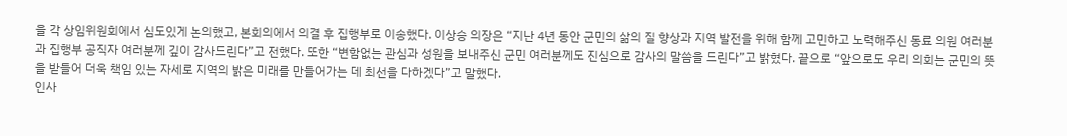을 각 상임위원회에서 심도있게 논의했고, 본회의에서 의결 후 집행부로 이송했다. 이상승 의장은 “지난 4년 동안 군민의 삶의 질 향상과 지역 발전을 위해 함께 고민하고 노력해주신 동료 의원 여러분과 집행부 공직자 여러분께 깊이 감사드린다”고 전했다. 또한 “변함없는 관심과 성원을 보내주신 군민 여러분께도 진심으로 감사의 말씀을 드린다”고 밝혔다. 끝으로 “앞으로도 우리 의회는 군민의 뜻을 받들어 더욱 책임 있는 자세로 지역의 밝은 미래를 만들어가는 데 최선을 다하겠다”고 말했다.
인사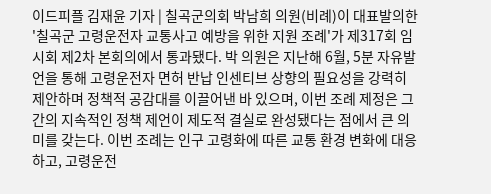이드피플 김재윤 기자 | 칠곡군의회 박남희 의원(비례)이 대표발의한 '칠곡군 고령운전자 교통사고 예방을 위한 지원 조례'가 제317회 임시회 제2차 본회의에서 통과됐다. 박 의원은 지난해 6월, 5분 자유발언을 통해 고령운전자 면허 반납 인센티브 상향의 필요성을 강력히 제안하며 정책적 공감대를 이끌어낸 바 있으며, 이번 조례 제정은 그간의 지속적인 정책 제언이 제도적 결실로 완성됐다는 점에서 큰 의미를 갖는다. 이번 조례는 인구 고령화에 따른 교통 환경 변화에 대응하고, 고령운전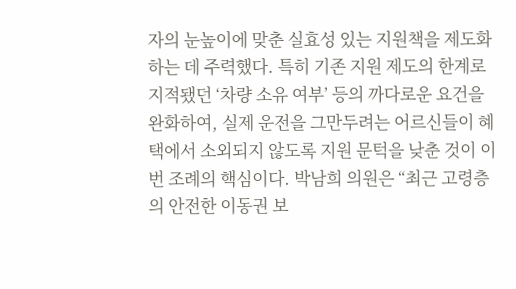자의 눈높이에 맞춘 실효성 있는 지원책을 제도화하는 데 주력했다. 특히 기존 지원 제도의 한계로 지적됐던 ‘차량 소유 여부’ 등의 까다로운 요건을 완화하여, 실제 운전을 그만두려는 어르신들이 혜택에서 소외되지 않도록 지원 문턱을 낮춘 것이 이번 조례의 핵심이다. 박남희 의원은 “최근 고령층의 안전한 이동권 보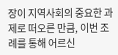장이 지역사회의 중요한 과제로 떠오른 만큼, 이번 조례를 통해 어르신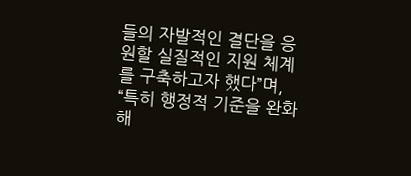들의 자발적인 결단을 응원할 실질적인 지원 체계를 구축하고자 했다”며, “특히 행정적 기준을 완화해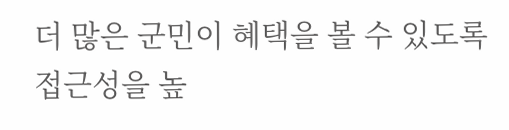더 많은 군민이 혜택을 볼 수 있도록 접근성을 높